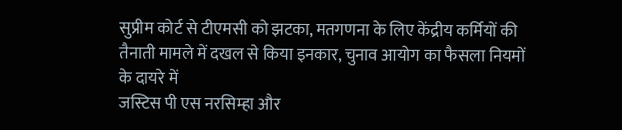सुप्रीम कोर्ट से टीएमसी को झटका, मतगणना के लिए केंद्रीय कर्मियों की तैनाती मामले में दखल से किया इनकार, चुनाव आयोग का फैसला नियमों के दायरे में
जस्टिस पी एस नरसिम्हा और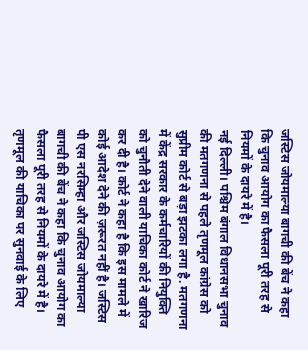जस्टिस जोयमाल्या बागची की बेंच ने कहा कि चुनाव आयोग का फैसला पूरी तरह से नियमों के दायरे में है।
नई दिल्ली। पश्चिम बंगाल विधानसभा चुनाव की मतगणना से पहले तृणमूल कांग्रेस को सुप्रीम कोर्ट से बड़ा झटका लगा है. मतगणना में केंद्र सरकार के कर्मचारियों की नियुक्ति को चुनौती देने वाली याचिका कोर्ट ने खारिज कर दी है। कोर्ट ने कहा है कि इस मामले में कोई आदेश देने की ज़रूरत नहीं है। जस्टिस पी एस नरसिम्हा और जस्टिस जोयमाल्या बागची की बेंच ने कहा कि चुनाव आयोग का फैसला पूरी तरह से नियमों के दायरे में है।
तृणमूल की याचिका पर सुनवाई के लिए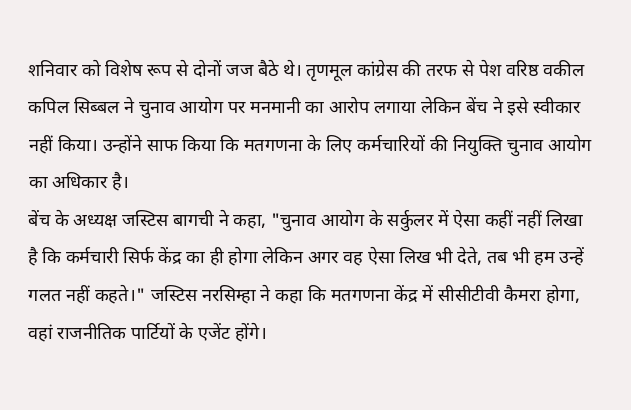शनिवार को विशेष रूप से दोनों जज बैठे थे। तृणमूल कांग्रेस की तरफ से पेश वरिष्ठ वकील कपिल सिब्बल ने चुनाव आयोग पर मनमानी का आरोप लगाया लेकिन बेंच ने इसे स्वीकार नहीं किया। उन्होंने साफ किया कि मतगणना के लिए कर्मचारियों की नियुक्ति चुनाव आयोग का अधिकार है।
बेंच के अध्यक्ष जस्टिस बागची ने कहा, "चुनाव आयोग के सर्कुलर में ऐसा कहीं नहीं लिखा है कि कर्मचारी सिर्फ केंद्र का ही होगा लेकिन अगर वह ऐसा लिख भी देते, तब भी हम उन्हें गलत नहीं कहते।" जस्टिस नरसिम्हा ने कहा कि मतगणना केंद्र में सीसीटीवी कैमरा होगा, वहां राजनीतिक पार्टियों के एजेंट होंगे।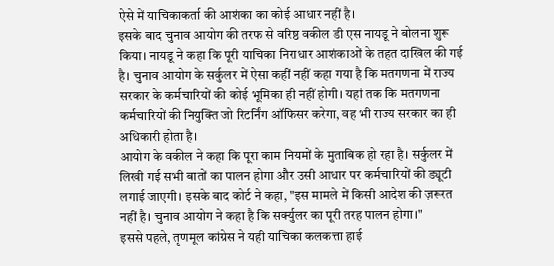ऐसे में याचिकाकर्ता की आशंका का कोई आधार नहीं है।
इसके बाद चुनाव आयोग की तरफ से वरिष्ठ वकील डी एस नायडू ने बोलना शुरू किया। नायडू ने कहा कि पूरी याचिका निराधार आशंकाओं के तहत दाखिल की गई है। चुनाव आयोग के सर्कुलर में ऐसा कहीं नहीं कहा गया है कि मतगणना में राज्य सरकार के कर्मचारियों की कोई भूमिका ही नहीं होगी। यहां तक कि मतगणना कर्मचारियों की नियुक्ति जो रिटर्निंग ऑफिसर करेगा, वह भी राज्य सरकार का ही अधिकारी होता है।
आयोग के वकील ने कहा कि पूरा काम नियमों के मुताबिक हो रहा है। सर्कुलर में लिखी गई सभी बातों का पालन होगा और उसी आधार पर कर्मचारियों की ड्यूटी लगाई जाएगी। इसके बाद कोर्ट ने कहा, "इस मामले में किसी आदेश की ज़रूरत नहीं है। चुनाव आयोग ने कहा है कि सर्क्युलर का पूरी तरह पालन होगा।"
इससे पहले, तृणमूल कांग्रेस ने यही याचिका कलकत्ता हाई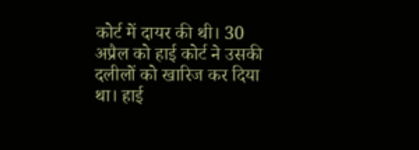कोर्ट में दायर की थी। 30 अप्रैल को हाई कोर्ट ने उसकी दलीलों को खारिज कर दिया था। हाई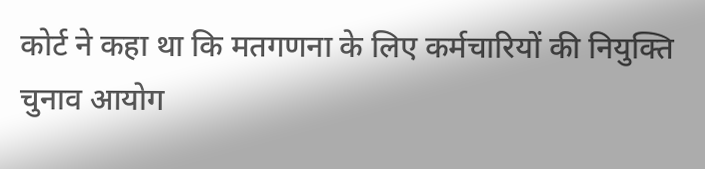कोर्ट ने कहा था कि मतगणना के लिए कर्मचारियों की नियुक्ति चुनाव आयोग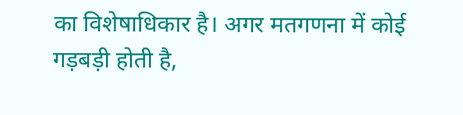का विशेषाधिकार है। अगर मतगणना में कोई गड़बड़ी होती है,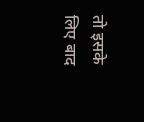तो इसके लिए बाद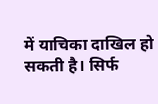में याचिका दाखिल हो सकती है। सिर्फ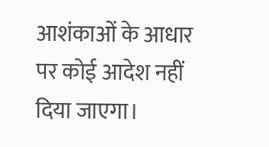आशंकाओं के आधार पर कोई आदेश नहीं दिया जाएगा।